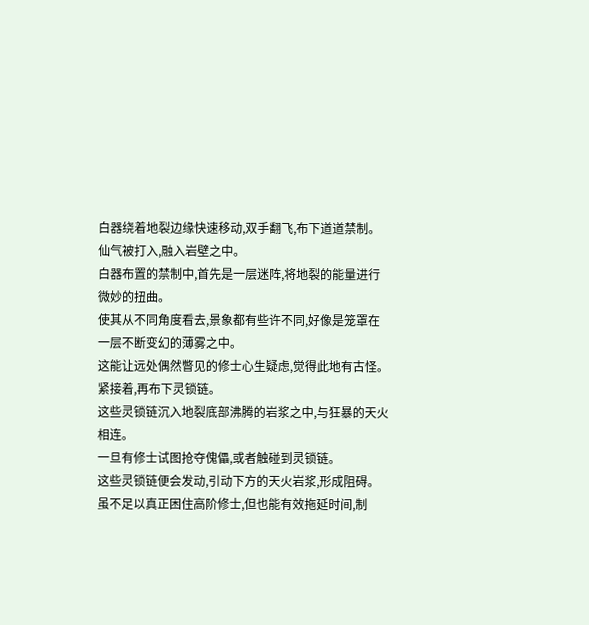白器绕着地裂边缘快速移动,双手翻飞,布下道道禁制。
仙气被打入,融入岩壁之中。
白器布置的禁制中,首先是一层迷阵,将地裂的能量进行微妙的扭曲。
使其从不同角度看去,景象都有些许不同,好像是笼罩在一层不断变幻的薄雾之中。
这能让远处偶然瞥见的修士心生疑虑,觉得此地有古怪。
紧接着,再布下灵锁链。
这些灵锁链沉入地裂底部沸腾的岩浆之中,与狂暴的天火相连。
一旦有修士试图抢夺傀儡,或者触碰到灵锁链。
这些灵锁链便会发动,引动下方的天火岩浆,形成阻碍。
虽不足以真正困住高阶修士,但也能有效拖延时间,制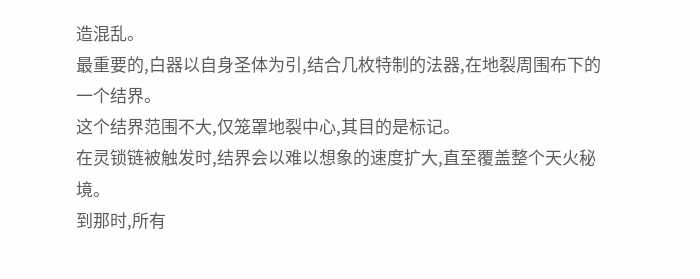造混乱。
最重要的,白器以自身圣体为引,结合几枚特制的法器,在地裂周围布下的一个结界。
这个结界范围不大,仅笼罩地裂中心,其目的是标记。
在灵锁链被触发时,结界会以难以想象的速度扩大,直至覆盖整个天火秘境。
到那时,所有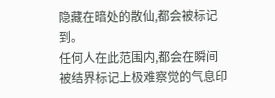隐藏在暗处的散仙,都会被标记到。
任何人在此范围内,都会在瞬间被结界标记上极难察觉的气息印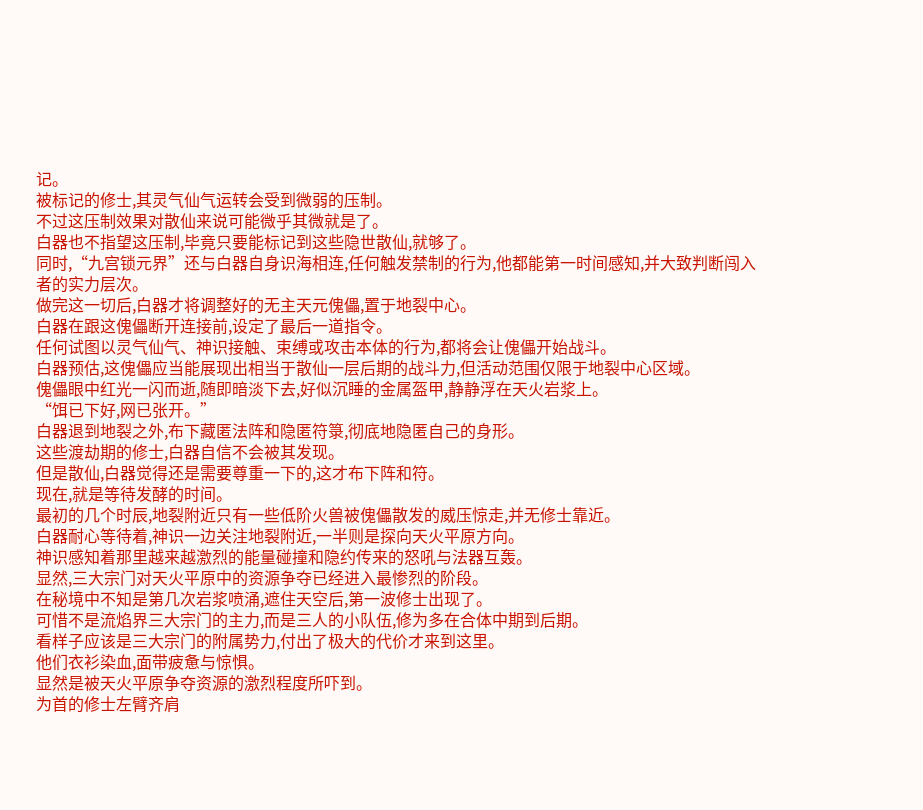记。
被标记的修士,其灵气仙气运转会受到微弱的压制。
不过这压制效果对散仙来说可能微乎其微就是了。
白器也不指望这压制,毕竟只要能标记到这些隐世散仙,就够了。
同时,“九宫锁元界”还与白器自身识海相连,任何触发禁制的行为,他都能第一时间感知,并大致判断闯入者的实力层次。
做完这一切后,白器才将调整好的无主天元傀儡,置于地裂中心。
白器在跟这傀儡断开连接前,设定了最后一道指令。
任何试图以灵气仙气、神识接触、束缚或攻击本体的行为,都将会让傀儡开始战斗。
白器预估,这傀儡应当能展现出相当于散仙一层后期的战斗力,但活动范围仅限于地裂中心区域。
傀儡眼中红光一闪而逝,随即暗淡下去,好似沉睡的金属盔甲,静静浮在天火岩浆上。
“饵已下好,网已张开。”
白器退到地裂之外,布下藏匿法阵和隐匿符箓,彻底地隐匿自己的身形。
这些渡劫期的修士,白器自信不会被其发现。
但是散仙,白器觉得还是需要尊重一下的,这才布下阵和符。
现在,就是等待发酵的时间。
最初的几个时辰,地裂附近只有一些低阶火兽被傀儡散发的威压惊走,并无修士靠近。
白器耐心等待着,神识一边关注地裂附近,一半则是探向天火平原方向。
神识感知着那里越来越激烈的能量碰撞和隐约传来的怒吼与法器互轰。
显然,三大宗门对天火平原中的资源争夺已经进入最惨烈的阶段。
在秘境中不知是第几次岩浆喷涌,遮住天空后,第一波修士出现了。
可惜不是流焰界三大宗门的主力,而是三人的小队伍,修为多在合体中期到后期。
看样子应该是三大宗门的附属势力,付出了极大的代价才来到这里。
他们衣衫染血,面带疲惫与惊惧。
显然是被天火平原争夺资源的激烈程度所吓到。
为首的修士左臂齐肩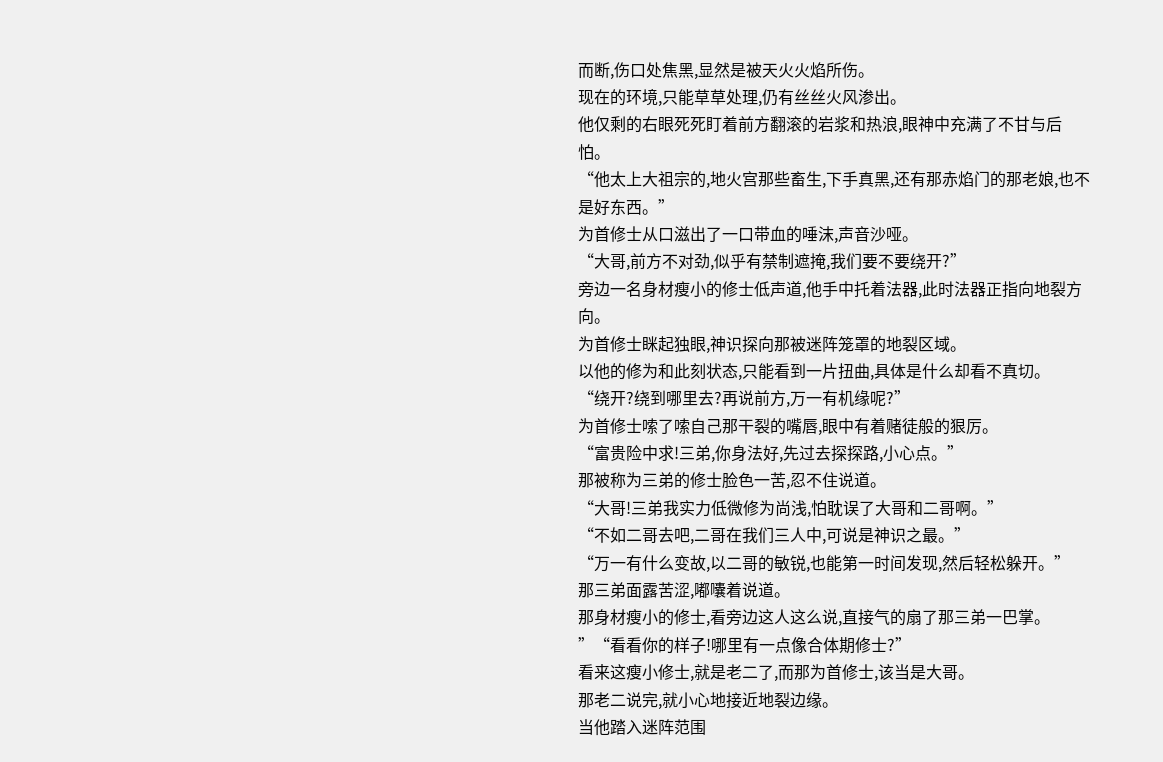而断,伤口处焦黑,显然是被天火火焰所伤。
现在的环境,只能草草处理,仍有丝丝火风渗出。
他仅剩的右眼死死盯着前方翻滚的岩浆和热浪,眼神中充满了不甘与后怕。
“他太上大祖宗的,地火宫那些畜生,下手真黑,还有那赤焰门的那老娘,也不是好东西。”
为首修士从口滋出了一口带血的唾沫,声音沙哑。
“大哥,前方不对劲,似乎有禁制遮掩,我们要不要绕开?”
旁边一名身材瘦小的修士低声道,他手中托着法器,此时法器正指向地裂方向。
为首修士眯起独眼,神识探向那被迷阵笼罩的地裂区域。
以他的修为和此刻状态,只能看到一片扭曲,具体是什么却看不真切。
“绕开?绕到哪里去?再说前方,万一有机缘呢?”
为首修士嗦了嗦自己那干裂的嘴唇,眼中有着赌徒般的狠厉。
“富贵险中求!三弟,你身法好,先过去探探路,小心点。”
那被称为三弟的修士脸色一苦,忍不住说道。
“大哥!三弟我实力低微修为尚浅,怕耽误了大哥和二哥啊。”
“不如二哥去吧,二哥在我们三人中,可说是神识之最。”
“万一有什么变故,以二哥的敏锐,也能第一时间发现,然后轻松躲开。”
那三弟面露苦涩,嘟囔着说道。
那身材瘦小的修士,看旁边这人这么说,直接气的扇了那三弟一巴掌。
”“看看你的样子!哪里有一点像合体期修士?”
看来这瘦小修士,就是老二了,而那为首修士,该当是大哥。
那老二说完,就小心地接近地裂边缘。
当他踏入迷阵范围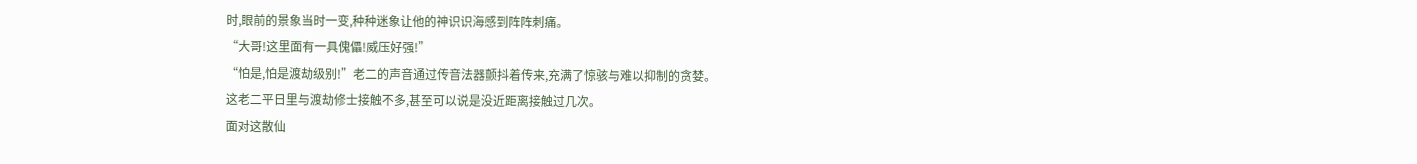时,眼前的景象当时一变,种种迷象让他的神识识海感到阵阵刺痛。
“大哥!这里面有一具傀儡!威压好强!”
“怕是,怕是渡劫级别!”老二的声音通过传音法器颤抖着传来,充满了惊骇与难以抑制的贪婪。
这老二平日里与渡劫修士接触不多,甚至可以说是没近距离接触过几次。
面对这散仙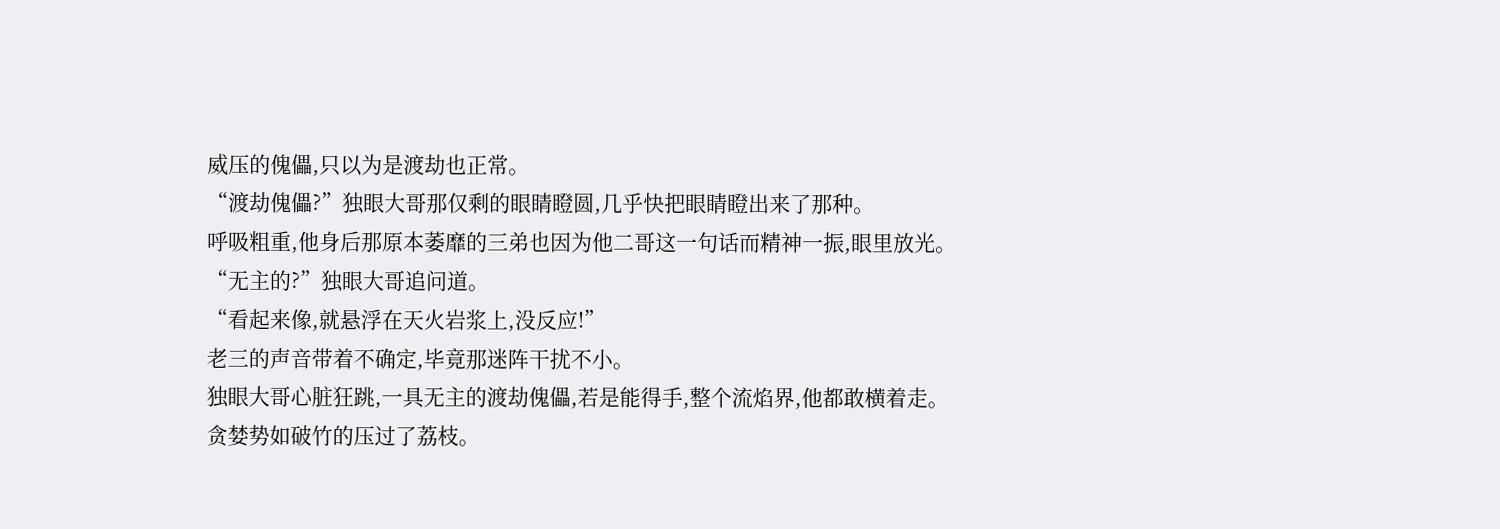威压的傀儡,只以为是渡劫也正常。
“渡劫傀儡?”独眼大哥那仅剩的眼睛瞪圆,几乎快把眼睛瞪出来了那种。
呼吸粗重,他身后那原本萎靡的三弟也因为他二哥这一句话而精神一振,眼里放光。
“无主的?”独眼大哥追问道。
“看起来像,就悬浮在天火岩浆上,没反应!”
老三的声音带着不确定,毕竟那迷阵干扰不小。
独眼大哥心脏狂跳,一具无主的渡劫傀儡,若是能得手,整个流焰界,他都敢横着走。
贪婪势如破竹的压过了荔枝。